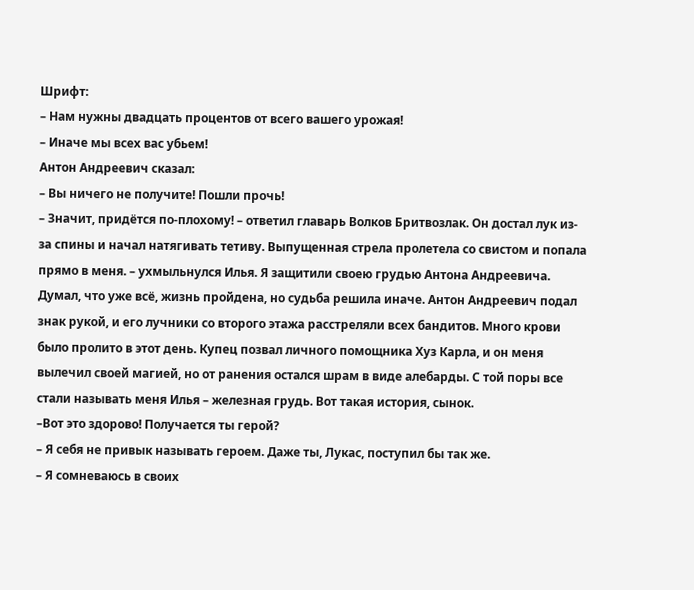Шрифт:
– Нам нужны двадцать процентов от всего вашего урожая!
– Иначе мы всех вас убьем!
Антон Андреевич сказал:
– Вы ничего не получите! Пошли прочь!
– Значит, придётся по-плохому! – ответил главарь Волков Бритвозлак. Он достал лук из-за спины и начал натягивать тетиву. Выпущенная стрела пролетела со свистом и попала прямо в меня. – ухмыльнулся Илья. Я защитили своею грудью Антона Андреевича. Думал, что уже всё, жизнь пройдена, но судьба решила иначе. Антон Андреевич подал знак рукой, и его лучники со второго этажа расстреляли всех бандитов. Много крови было пролито в этот день. Купец позвал личного помощника Хуз Карла, и он меня вылечил своей магией, но от ранения остался шрам в виде алебарды. С той поры все стали называть меня Илья – железная грудь. Вот такая история, сынок.
–Вот это здорово! Получается ты герой?
– Я себя не привык называть героем. Даже ты, Лукас, поступил бы так же.
– Я сомневаюсь в своих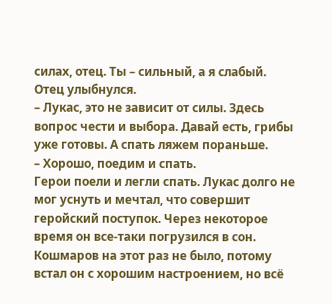силах, отец. Ты – сильный, а я слабый.
Отец улыбнулся.
– Лукас, это не зависит от силы. Здесь вопрос чести и выбора. Давай есть, грибы уже готовы. А спать ляжем пораньше.
– Хорошо, поедим и спать.
Герои поели и легли спать. Лукас долго не мог уснуть и мечтал, что совершит геройский поступок. Через некоторое время он все-таки погрузился в сон. Кошмаров на этот раз не было, потому встал он с хорошим настроением, но всё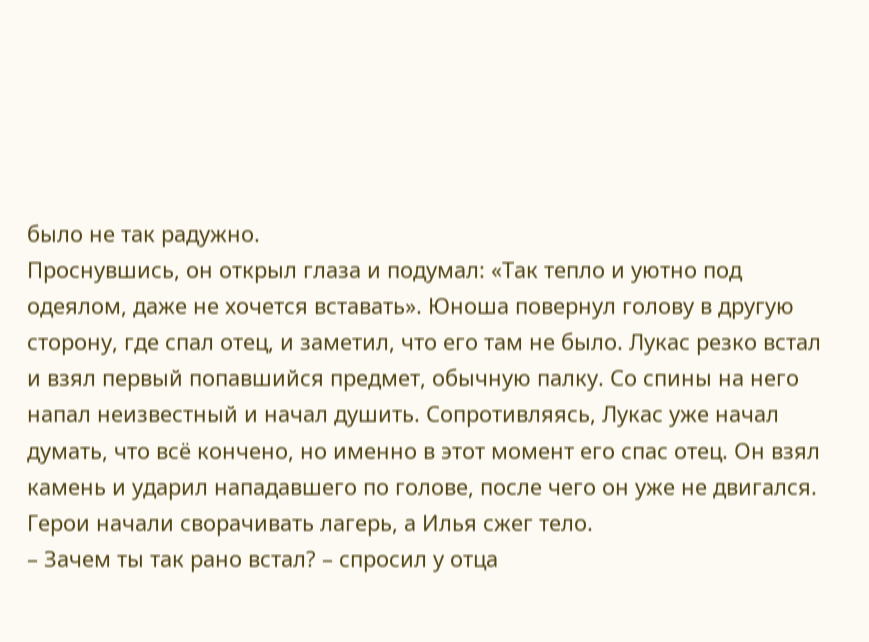было не так радужно.
Проснувшись, он открыл глаза и подумал: «Так тепло и уютно под одеялом, даже не хочется вставать». Юноша повернул голову в другую сторону, где спал отец, и заметил, что его там не было. Лукас резко встал и взял первый попавшийся предмет, обычную палку. Со спины на него напал неизвестный и начал душить. Сопротивляясь, Лукас уже начал думать, что всё кончено, но именно в этот момент его спас отец. Он взял камень и ударил нападавшего по голове, после чего он уже не двигался. Герои начали сворачивать лагерь, а Илья сжег тело.
– Зачем ты так рано встал? – спросил у отца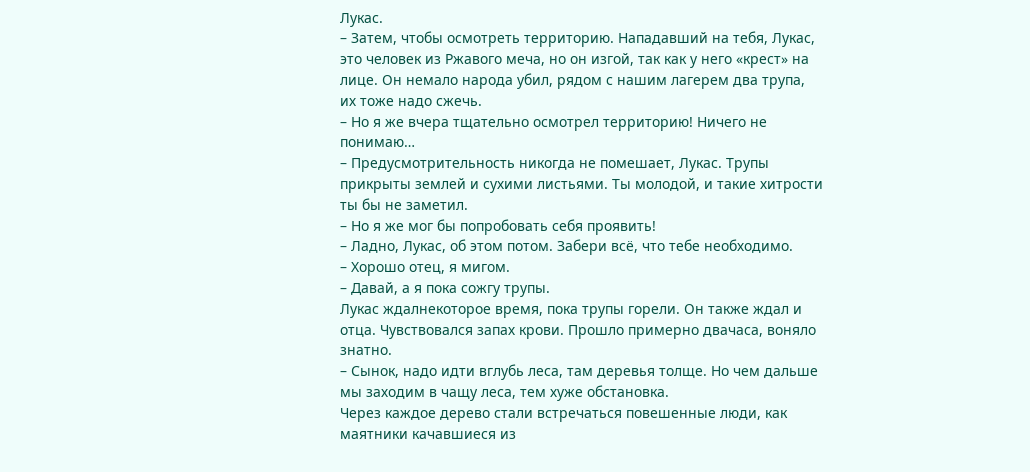Лукас.
– Затем, чтобы осмотреть территорию. Нападавший на тебя, Лукас, это человек из Ржавого меча, но он изгой, так как у него «крест» на лице. Он немало народа убил, рядом с нашим лагерем два трупа, их тоже надо сжечь.
– Но я же вчера тщательно осмотрел территорию! Ничего не понимаю…
– Предусмотрительность никогда не помешает, Лукас. Трупы прикрыты землей и сухими листьями. Ты молодой, и такие хитрости ты бы не заметил.
– Но я же мог бы попробовать себя проявить!
– Ладно, Лукас, об этом потом. Забери всё, что тебе необходимо.
– Хорошо отец, я мигом.
– Давай, а я пока сожгу трупы.
Лукас ждалнекоторое время, пока трупы горели. Он также ждал и отца. Чувствовался запах крови. Прошло примерно двачаса, воняло знатно.
– Сынок, надо идти вглубь леса, там деревья толще. Но чем дальше мы заходим в чащу леса, тем хуже обстановка.
Через каждое дерево стали встречаться повешенные люди, как маятники качавшиеся из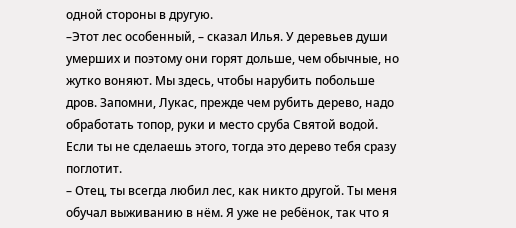одной стороны в другую.
–Этот лес особенный, – сказал Илья. У деревьев души умерших и поэтому они горят дольше, чем обычные, но жутко воняют. Мы здесь, чтобы нарубить побольше дров. Запомни, Лукас, прежде чем рубить дерево, надо обработать топор, руки и место сруба Святой водой. Если ты не сделаешь этого, тогда это дерево тебя сразу поглотит.
– Отец, ты всегда любил лес, как никто другой. Ты меня обучал выживанию в нём. Я уже не ребёнок, так что я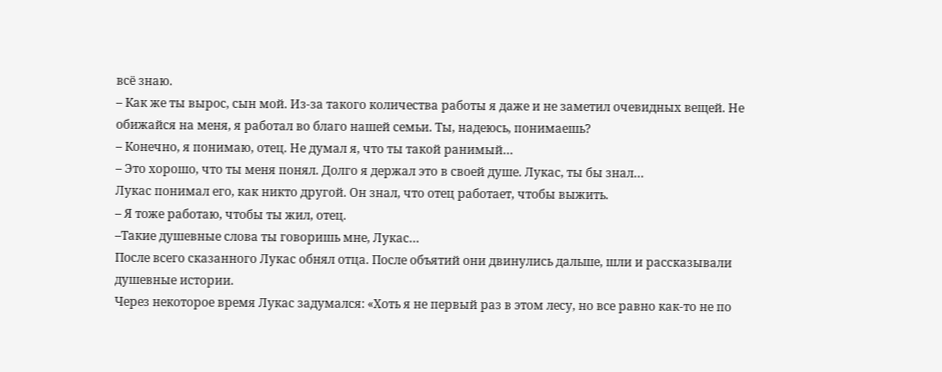всё знаю.
– Как же ты вырос, сын мой. Из-за такого количества работы я даже и не заметил очевидных вещей. Не обижайся на меня, я работал во благо нашей семьи. Ты, надеюсь, понимаешь?
– Конечно, я понимаю, отец. Не думал я, что ты такой ранимый…
– Это хорошо, что ты меня понял. Долго я держал это в своей душе. Лукас, ты бы знал…
Лукас понимал его, как никто другой. Он знал, что отец работает, чтобы выжить.
– Я тоже работаю, чтобы ты жил, отец.
–Такие душевные слова ты говоришь мне, Лукас…
После всего сказанного Лукас обнял отца. После объятий они двинулись дальше, шли и рассказывали душевные истории.
Через некоторое время Лукас задумался: «Хоть я не первый раз в этом лесу, но все равно как-то не по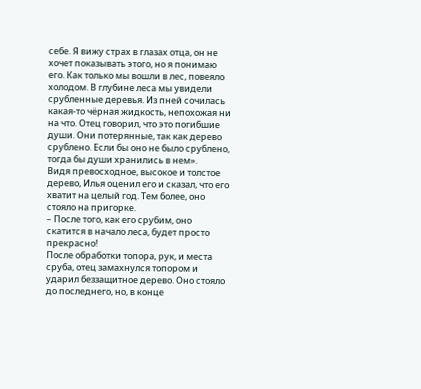себе. Я вижу страх в глазах отца, он не хочет показывать этого, но я понимаю его. Как только мы вошли в лес, повеяло холодом. В глубине леса мы увидели срубленные деревья. Из пней сочилась какая-то чёрная жидкость, непохожая ни на что. Отец говорил, что это погибшие души. Они потерянные, так как дерево срублено. Если бы оно не было срублено, тогда бы души хранились в нем».
Видя превосходное, высокое и толстое дерево, Илья оценил его и сказал, что его хватит на целый год. Тем более, оно стояло на пригорке.
– После того, как его срубим, оно скатится в начало леса, будет просто прекрасно!
После обработки топора, рук, и места сруба, отец замахнулся топором и ударил беззащитное дерево. Оно стояло до последнего, но, в конце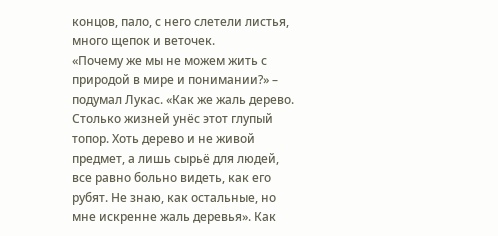концов, пало, с него слетели листья, много щепок и веточек.
«Почему же мы не можем жить с природой в мире и понимании?» – подумал Лукас. «Как же жаль дерево. Столько жизней унёс этот глупый топор. Хоть дерево и не живой предмет, а лишь сырьё для людей, все равно больно видеть, как его рубят. Не знаю, как остальные, но мне искренне жаль деревья». Как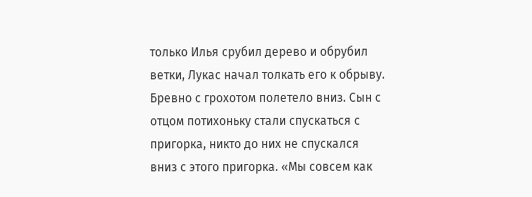только Илья срубил дерево и обрубил ветки, Лукас начал толкать его к обрыву. Бревно с грохотом полетело вниз. Сын с отцом потихоньку стали спускаться с пригорка, никто до них не спускался вниз с этого пригорка. «Мы совсем как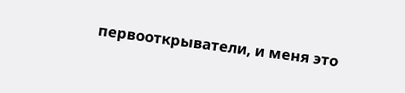первооткрыватели, и меня это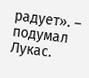радует». – подумал Лукас.